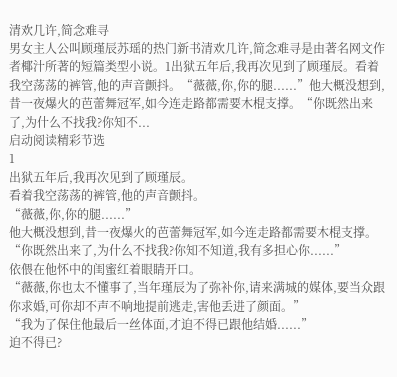清欢几许,简念难寻
男女主人公叫顾瑾辰苏瑶的热门新书清欢几许,简念难寻是由著名网文作者椰汁所著的短篇类型小说。1出狱五年后,我再次见到了顾瑾辰。看着我空荡荡的裤管,他的声音颤抖。“薇薇,你,你的腿......”他大概没想到,昔一夜爆火的芭蕾舞冠军,如今连走路都需要木棍支撑。“你既然出来了,为什么不找我?你知不...
启动阅读精彩节选
1
出狱五年后,我再次见到了顾瑾辰。
看着我空荡荡的裤管,他的声音颤抖。
“薇薇,你,你的腿......”
他大概没想到,昔一夜爆火的芭蕾舞冠军,如今连走路都需要木棍支撑。
“你既然出来了,为什么不找我?你知不知道,我有多担心你......”
依偎在他怀中的闺蜜红着眼睛开口。
“薇薇,你也太不懂事了,当年瑾辰为了弥补你,请来满城的媒体,要当众跟你求婚,可你却不声不响地提前逃走,害他丢进了颜面。”
“我为了保住他最后一丝体面,才迫不得已跟他结婚......”
迫不得已?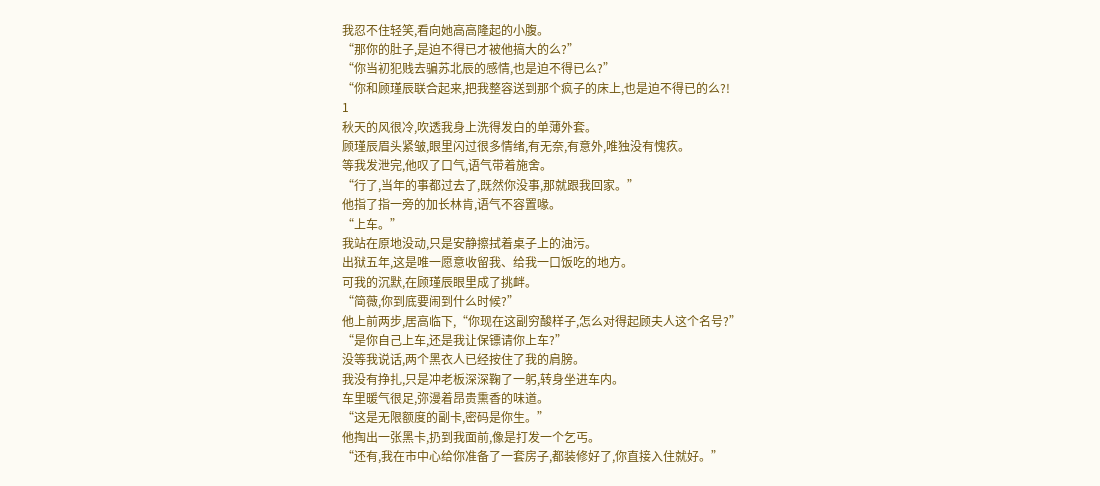我忍不住轻笑,看向她高高隆起的小腹。
“那你的肚子,是迫不得已才被他搞大的么?”
“你当初犯贱去骗苏北辰的感情,也是迫不得已么?”
“你和顾瑾辰联合起来,把我整容送到那个疯子的床上,也是迫不得已的么?!
1
秋天的风很冷,吹透我身上洗得发白的单薄外套。
顾瑾辰眉头紧皱,眼里闪过很多情绪,有无奈,有意外,唯独没有愧疚。
等我发泄完,他叹了口气,语气带着施舍。
“行了,当年的事都过去了,既然你没事,那就跟我回家。”
他指了指一旁的加长林肯,语气不容置喙。
“上车。”
我站在原地没动,只是安静擦拭着桌子上的油污。
出狱五年,这是唯一愿意收留我、给我一口饭吃的地方。
可我的沉默,在顾瑾辰眼里成了挑衅。
“简薇,你到底要闹到什么时候?”
他上前两步,居高临下,“你现在这副穷酸样子,怎么对得起顾夫人这个名号?”
“是你自己上车,还是我让保镖请你上车?”
没等我说话,两个黑衣人已经按住了我的肩膀。
我没有挣扎,只是冲老板深深鞠了一躬,转身坐进车内。
车里暖气很足,弥漫着昂贵熏香的味道。
“这是无限额度的副卡,密码是你生。”
他掏出一张黑卡,扔到我面前,像是打发一个乞丐。
“还有,我在市中心给你准备了一套房子,都装修好了,你直接入住就好。”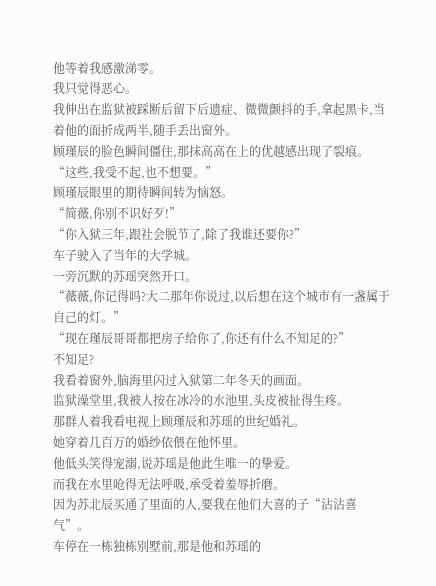他等着我感激涕零。
我只觉得恶心。
我伸出在监狱被踩断后留下后遗症、微微颤抖的手,拿起黑卡,当着他的面折成两半,随手丢出窗外。
顾瑾辰的脸色瞬间僵住,那抹高高在上的优越感出现了裂痕。
“这些,我受不起,也不想要。”
顾瑾辰眼里的期待瞬间转为恼怒。
“简薇,你别不识好歹!”
“你入狱三年,跟社会脱节了,除了我谁还要你?”
车子驶入了当年的大学城。
一旁沉默的苏瑶突然开口。
“薇薇,你记得吗?大二那年你说过,以后想在这个城市有一盏属于自己的灯。”
“现在瑾辰哥哥都把房子给你了,你还有什么不知足的?”
不知足?
我看着窗外,脑海里闪过入狱第二年冬天的画面。
监狱澡堂里,我被人按在冰冷的水池里,头皮被扯得生疼。
那群人着我看电视上顾瑾辰和苏瑶的世纪婚礼。
她穿着几百万的婚纱依偎在他怀里。
他低头笑得宠溺,说苏瑶是他此生唯一的挚爱。
而我在水里呛得无法呼吸,承受着羞辱折磨。
因为苏北辰买通了里面的人,要我在他们大喜的子“沾沾喜气”。
车停在一栋独栋别墅前,那是他和苏瑶的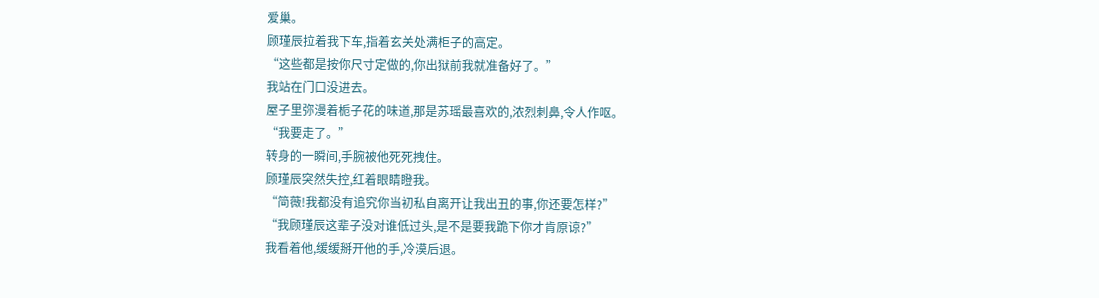爱巢。
顾瑾辰拉着我下车,指着玄关处满柜子的高定。
“这些都是按你尺寸定做的,你出狱前我就准备好了。”
我站在门口没进去。
屋子里弥漫着栀子花的味道,那是苏瑶最喜欢的,浓烈刺鼻,令人作呕。
“我要走了。”
转身的一瞬间,手腕被他死死拽住。
顾瑾辰突然失控,红着眼睛瞪我。
“简薇!我都没有追究你当初私自离开让我出丑的事,你还要怎样?”
“我顾瑾辰这辈子没对谁低过头,是不是要我跪下你才肯原谅?”
我看着他,缓缓掰开他的手,冷漠后退。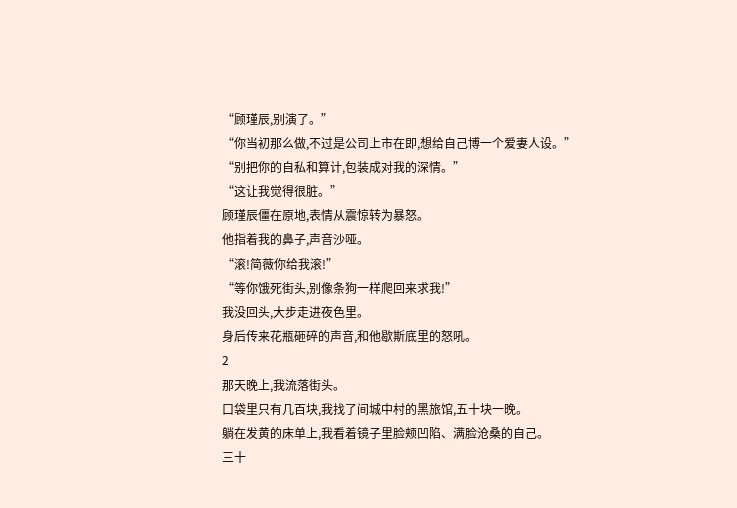“顾瑾辰,别演了。”
“你当初那么做,不过是公司上市在即,想给自己博一个爱妻人设。”
“别把你的自私和算计,包装成对我的深情。”
“这让我觉得很脏。”
顾瑾辰僵在原地,表情从震惊转为暴怒。
他指着我的鼻子,声音沙哑。
“滚!简薇你给我滚!”
“等你饿死街头,别像条狗一样爬回来求我!”
我没回头,大步走进夜色里。
身后传来花瓶砸碎的声音,和他歇斯底里的怒吼。
2
那天晚上,我流落街头。
口袋里只有几百块,我找了间城中村的黑旅馆,五十块一晚。
躺在发黄的床单上,我看着镜子里脸颊凹陷、满脸沧桑的自己。
三十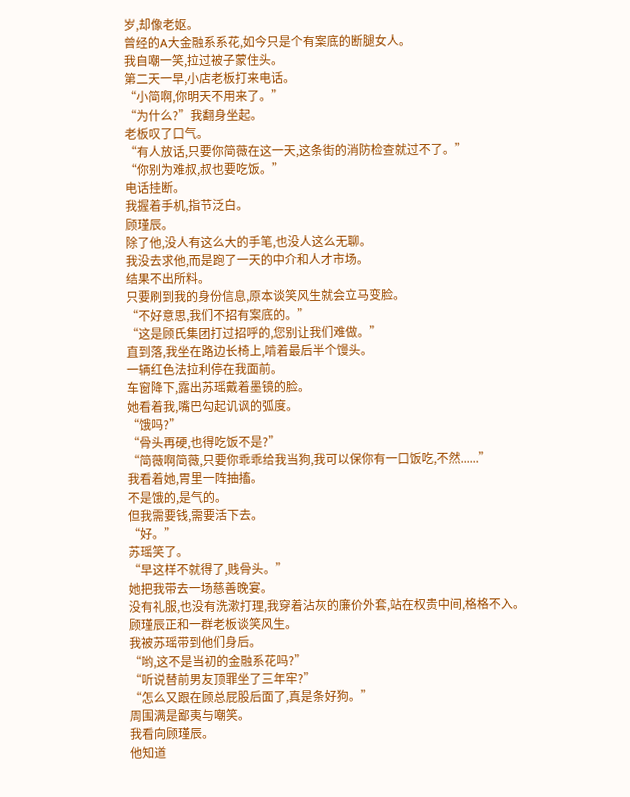岁,却像老妪。
曾经的A大金融系系花,如今只是个有案底的断腿女人。
我自嘲一笑,拉过被子蒙住头。
第二天一早,小店老板打来电话。
“小简啊,你明天不用来了。”
“为什么?”我翻身坐起。
老板叹了口气。
“有人放话,只要你简薇在这一天,这条街的消防检查就过不了。”
“你别为难叔,叔也要吃饭。”
电话挂断。
我握着手机,指节泛白。
顾瑾辰。
除了他,没人有这么大的手笔,也没人这么无聊。
我没去求他,而是跑了一天的中介和人才市场。
结果不出所料。
只要刷到我的身份信息,原本谈笑风生就会立马变脸。
“不好意思,我们不招有案底的。”
“这是顾氏集团打过招呼的,您别让我们难做。”
直到落,我坐在路边长椅上,啃着最后半个馒头。
一辆红色法拉利停在我面前。
车窗降下,露出苏瑶戴着墨镜的脸。
她看着我,嘴巴勾起讥讽的弧度。
“饿吗?”
“骨头再硬,也得吃饭不是?”
“简薇啊简薇,只要你乖乖给我当狗,我可以保你有一口饭吃,不然......”
我看着她,胃里一阵抽搐。
不是饿的,是气的。
但我需要钱,需要活下去。
“好。”
苏瑶笑了。
“早这样不就得了,贱骨头。”
她把我带去一场慈善晚宴。
没有礼服,也没有洗漱打理,我穿着沾灰的廉价外套,站在权贵中间,格格不入。
顾瑾辰正和一群老板谈笑风生。
我被苏瑶带到他们身后。
“哟,这不是当初的金融系花吗?”
“听说替前男友顶罪坐了三年牢?”
“怎么又跟在顾总屁股后面了,真是条好狗。”
周围满是鄙夷与嘲笑。
我看向顾瑾辰。
他知道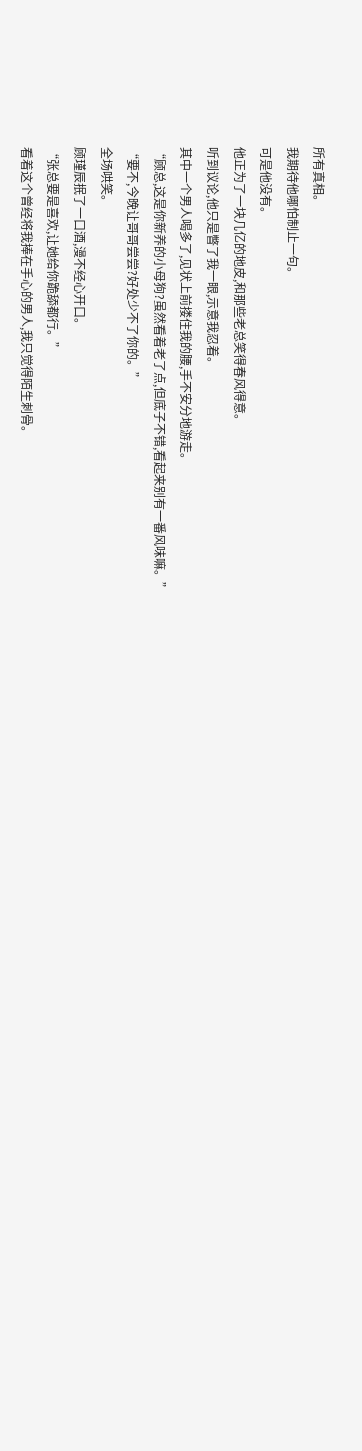所有真相。
我期待他哪怕制止一句。
可是他没有。
他正为了一块几亿的地皮,和那些老总笑得春风得意。
听到议论,他只是瞥了我一眼,示意我忍着。
其中一个男人喝多了,见状上前搂住我的腰,手不安分地游走。
“顾总,这是你新养的小母狗?虽然看着老了点,但底子不错,看起来别有一番风味嘛。”
“要不,今晚让哥哥尝尝?好处少不了你的。”
全场哄笑。
顾瑾辰抿了一口酒,漫不经心开口。
“张总要是喜欢,让她给你跪舔都行。”
看着这个曾经将我捧在手心的男人,我只觉得陌生刺骨。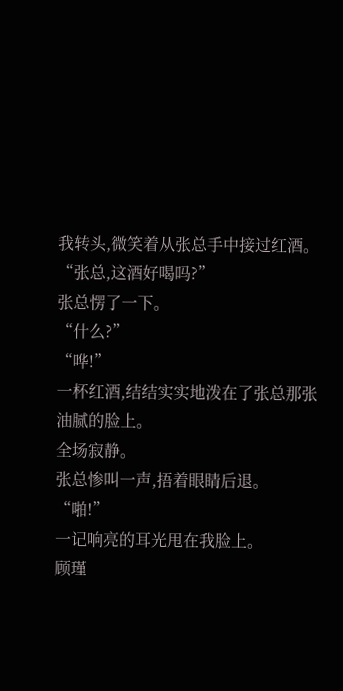我转头,微笑着从张总手中接过红酒。
“张总,这酒好喝吗?”
张总愣了一下。
“什么?”
“哗!”
一杯红酒,结结实实地泼在了张总那张油腻的脸上。
全场寂静。
张总惨叫一声,捂着眼睛后退。
“啪!”
一记响亮的耳光甩在我脸上。
顾瑾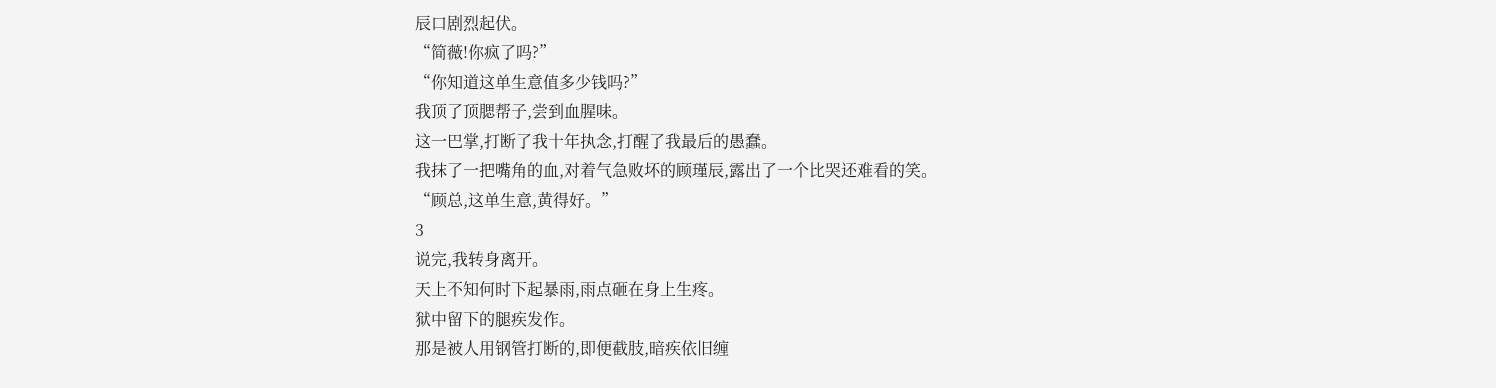辰口剧烈起伏。
“简薇!你疯了吗?”
“你知道这单生意值多少钱吗?”
我顶了顶腮帮子,尝到血腥味。
这一巴掌,打断了我十年执念,打醒了我最后的愚蠢。
我抹了一把嘴角的血,对着气急败坏的顾瑾辰,露出了一个比哭还难看的笑。
“顾总,这单生意,黄得好。”
3
说完,我转身离开。
天上不知何时下起暴雨,雨点砸在身上生疼。
狱中留下的腿疾发作。
那是被人用钢管打断的,即便截肢,暗疾依旧缠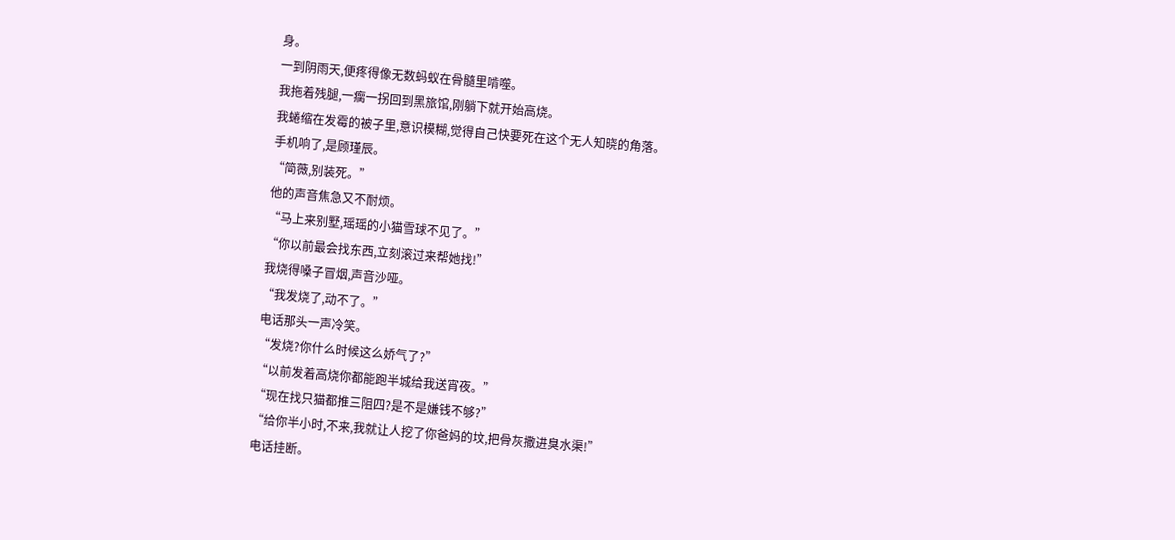身。
一到阴雨天,便疼得像无数蚂蚁在骨髓里啃噬。
我拖着残腿,一瘸一拐回到黑旅馆,刚躺下就开始高烧。
我蜷缩在发霉的被子里,意识模糊,觉得自己快要死在这个无人知晓的角落。
手机响了,是顾瑾辰。
“简薇,别装死。”
他的声音焦急又不耐烦。
“马上来别墅,瑶瑶的小猫雪球不见了。”
“你以前最会找东西,立刻滚过来帮她找!”
我烧得嗓子冒烟,声音沙哑。
“我发烧了,动不了。”
电话那头一声冷笑。
“发烧?你什么时候这么娇气了?”
“以前发着高烧你都能跑半城给我送宵夜。”
“现在找只猫都推三阻四?是不是嫌钱不够?”
“给你半小时,不来,我就让人挖了你爸妈的坟,把骨灰撒进臭水渠!”
电话挂断。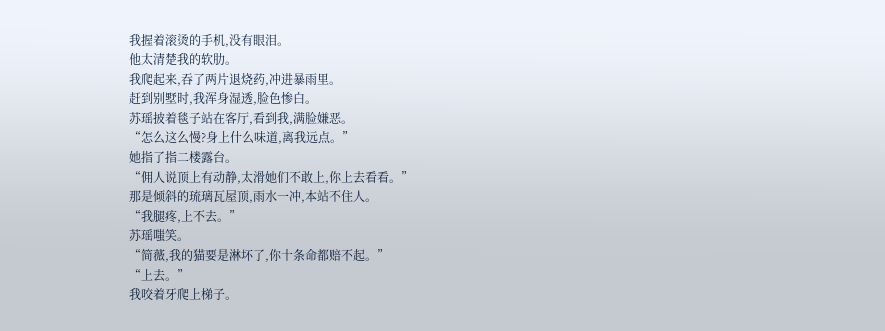我握着滚烫的手机,没有眼泪。
他太清楚我的软肋。
我爬起来,吞了两片退烧药,冲进暴雨里。
赶到别墅时,我浑身湿透,脸色惨白。
苏瑶披着毯子站在客厅,看到我,满脸嫌恶。
“怎么这么慢?身上什么味道,离我远点。”
她指了指二楼露台。
“佣人说顶上有动静,太滑她们不敢上,你上去看看。”
那是倾斜的琉璃瓦屋顶,雨水一冲,本站不住人。
“我腿疼,上不去。”
苏瑶嗤笑。
“简薇,我的猫要是淋坏了,你十条命都赔不起。”
“上去。”
我咬着牙爬上梯子。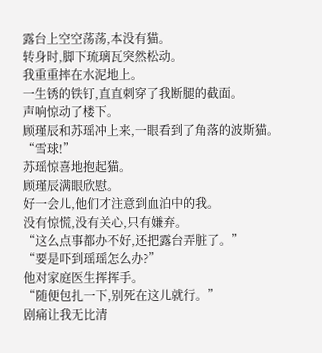露台上空空荡荡,本没有猫。
转身时,脚下琉璃瓦突然松动。
我重重摔在水泥地上。
一生锈的铁钉,直直刺穿了我断腿的截面。
声响惊动了楼下。
顾瑾辰和苏瑶冲上来,一眼看到了角落的波斯猫。
“雪球!”
苏瑶惊喜地抱起猫。
顾瑾辰满眼欣慰。
好一会儿,他们才注意到血泊中的我。
没有惊慌,没有关心,只有嫌弃。
“这么点事都办不好,还把露台弄脏了。”
“要是吓到瑶瑶怎么办?”
他对家庭医生挥挥手。
“随便包扎一下,别死在这儿就行。”
剧痛让我无比清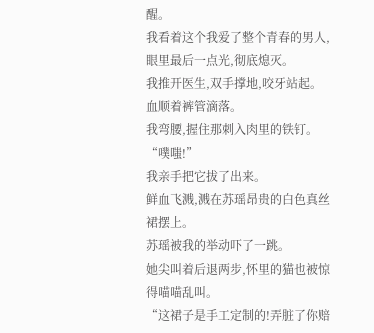醒。
我看着这个我爱了整个青春的男人,眼里最后一点光,彻底熄灭。
我推开医生,双手撑地,咬牙站起。
血顺着裤管滴落。
我弯腰,握住那刺入肉里的铁钉。
“噗嗤!”
我亲手把它拔了出来。
鲜血飞溅,溅在苏瑶昂贵的白色真丝裙摆上。
苏瑶被我的举动吓了一跳。
她尖叫着后退两步,怀里的猫也被惊得喵喵乱叫。
“这裙子是手工定制的!弄脏了你赔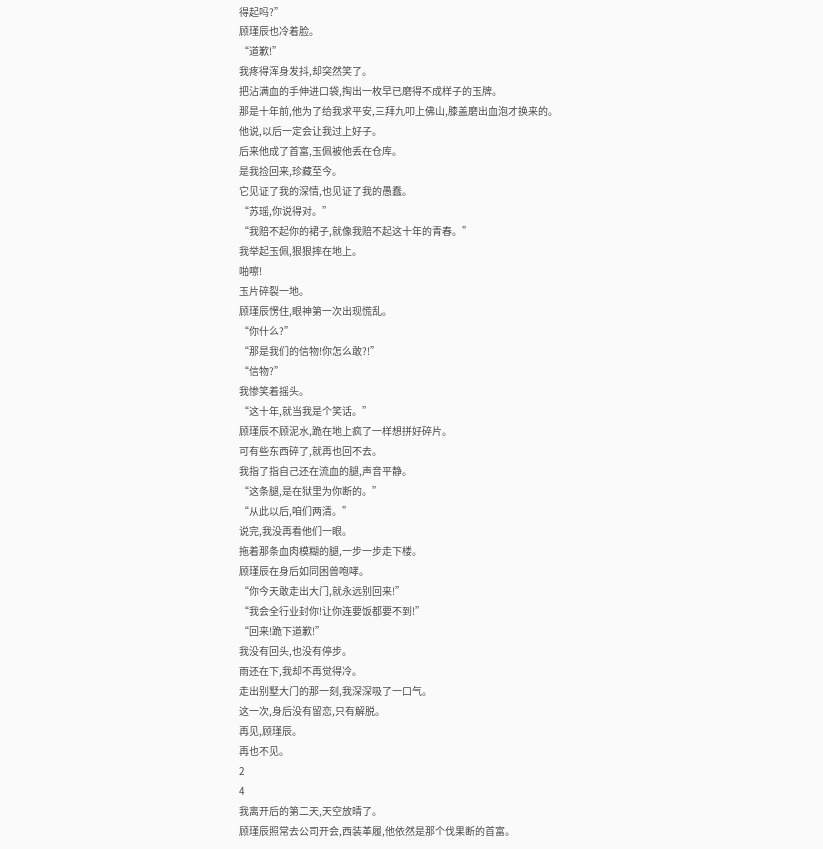得起吗?”
顾瑾辰也冷着脸。
“道歉!”
我疼得浑身发抖,却突然笑了。
把沾满血的手伸进口袋,掏出一枚早已磨得不成样子的玉牌。
那是十年前,他为了给我求平安,三拜九叩上佛山,膝盖磨出血泡才换来的。
他说,以后一定会让我过上好子。
后来他成了首富,玉佩被他丢在仓库。
是我捡回来,珍藏至今。
它见证了我的深情,也见证了我的愚蠢。
“苏瑶,你说得对。”
“我赔不起你的裙子,就像我赔不起这十年的青春。”
我举起玉佩,狠狠摔在地上。
啪嚓!
玉片碎裂一地。
顾瑾辰愣住,眼神第一次出现慌乱。
“你什么?”
“那是我们的信物!你怎么敢?!”
“信物?”
我惨笑着摇头。
“这十年,就当我是个笑话。”
顾瑾辰不顾泥水,跪在地上疯了一样想拼好碎片。
可有些东西碎了,就再也回不去。
我指了指自己还在流血的腿,声音平静。
“这条腿,是在狱里为你断的。”
“从此以后,咱们两清。”
说完,我没再看他们一眼。
拖着那条血肉模糊的腿,一步一步走下楼。
顾瑾辰在身后如同困兽咆哮。
“你今天敢走出大门,就永远别回来!”
“我会全行业封你!让你连要饭都要不到!”
“回来!跪下道歉!”
我没有回头,也没有停步。
雨还在下,我却不再觉得冷。
走出别墅大门的那一刻,我深深吸了一口气。
这一次,身后没有留恋,只有解脱。
再见,顾瑾辰。
再也不见。
2
4
我离开后的第二天,天空放晴了。
顾瑾辰照常去公司开会,西装革履,他依然是那个伐果断的首富。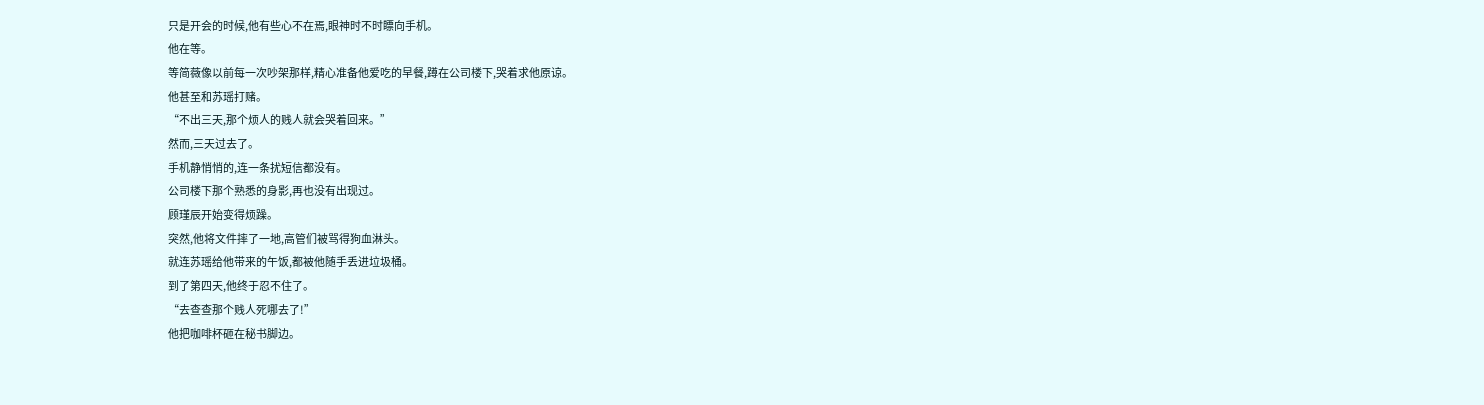只是开会的时候,他有些心不在焉,眼神时不时瞟向手机。
他在等。
等简薇像以前每一次吵架那样,精心准备他爱吃的早餐,蹲在公司楼下,哭着求他原谅。
他甚至和苏瑶打赌。
“不出三天,那个烦人的贱人就会哭着回来。”
然而,三天过去了。
手机静悄悄的,连一条扰短信都没有。
公司楼下那个熟悉的身影,再也没有出现过。
顾瑾辰开始变得烦躁。
突然,他将文件摔了一地,高管们被骂得狗血淋头。
就连苏瑶给他带来的午饭,都被他随手丢进垃圾桶。
到了第四天,他终于忍不住了。
“去查查那个贱人死哪去了!”
他把咖啡杯砸在秘书脚边。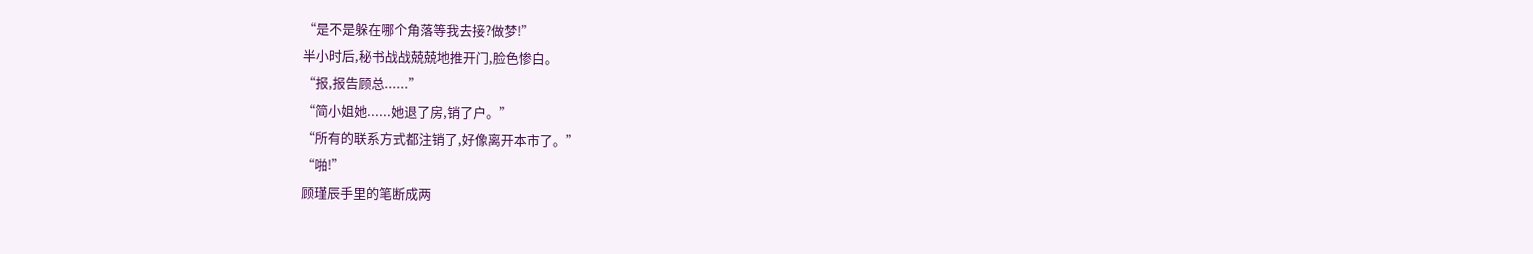“是不是躲在哪个角落等我去接?做梦!”
半小时后,秘书战战兢兢地推开门,脸色惨白。
“报,报告顾总......”
“简小姐她......她退了房,销了户。”
“所有的联系方式都注销了,好像离开本市了。”
“啪!”
顾瑾辰手里的笔断成两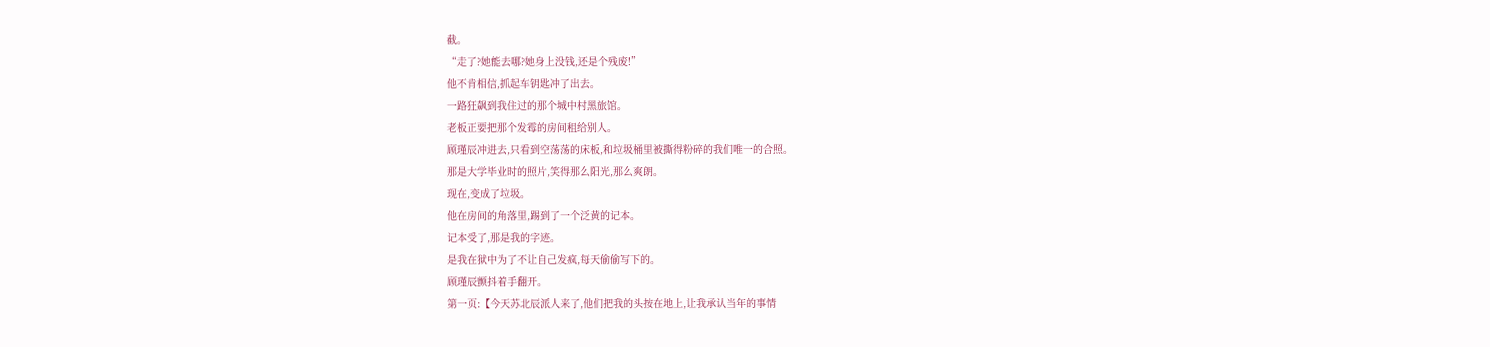截。
“走了?她能去哪?她身上没钱,还是个残废!”
他不肯相信,抓起车钥匙冲了出去。
一路狂飙到我住过的那个城中村黑旅馆。
老板正要把那个发霉的房间租给别人。
顾瑾辰冲进去,只看到空荡荡的床板,和垃圾桶里被撕得粉碎的我们唯一的合照。
那是大学毕业时的照片,笑得那么阳光,那么爽朗。
现在,变成了垃圾。
他在房间的角落里,踢到了一个泛黄的记本。
记本受了,那是我的字迹。
是我在狱中为了不让自己发疯,每天偷偷写下的。
顾瑾辰颤抖着手翻开。
第一页:【今天苏北辰派人来了,他们把我的头按在地上,让我承认当年的事情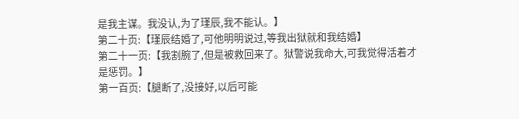是我主谋。我没认,为了瑾辰,我不能认。】
第二十页:【瑾辰结婚了,可他明明说过,等我出狱就和我结婚】
第二十一页:【我割腕了,但是被救回来了。狱警说我命大,可我觉得活着才是惩罚。】
第一百页:【腿断了,没接好,以后可能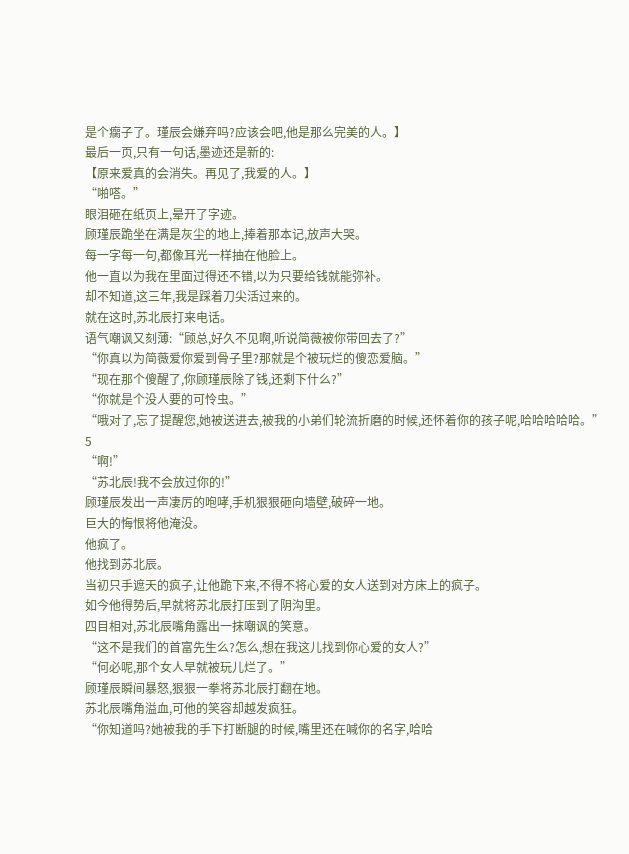是个瘸子了。瑾辰会嫌弃吗?应该会吧,他是那么完美的人。】
最后一页,只有一句话,墨迹还是新的:
【原来爱真的会消失。再见了,我爱的人。】
“啪嗒。”
眼泪砸在纸页上,晕开了字迹。
顾瑾辰跪坐在满是灰尘的地上,捧着那本记,放声大哭。
每一字每一句,都像耳光一样抽在他脸上。
他一直以为我在里面过得还不错,以为只要给钱就能弥补。
却不知道,这三年,我是踩着刀尖活过来的。
就在这时,苏北辰打来电话。
语气嘲讽又刻薄:“顾总,好久不见啊,听说简薇被你带回去了?”
“你真以为简薇爱你爱到骨子里?那就是个被玩烂的傻恋爱脑。”
“现在那个傻醒了,你顾瑾辰除了钱,还剩下什么?”
“你就是个没人要的可怜虫。”
“哦对了,忘了提醒您,她被送进去,被我的小弟们轮流折磨的时候,还怀着你的孩子呢,哈哈哈哈哈。”
5
“啊!”
“苏北辰!我不会放过你的!”
顾瑾辰发出一声凄厉的咆哮,手机狠狠砸向墙壁,破碎一地。
巨大的悔恨将他淹没。
他疯了。
他找到苏北辰。
当初只手遮天的疯子,让他跪下来,不得不将心爱的女人送到对方床上的疯子。
如今他得势后,早就将苏北辰打压到了阴沟里。
四目相对,苏北辰嘴角露出一抹嘲讽的笑意。
“这不是我们的首富先生么?怎么,想在我这儿找到你心爱的女人?”
“何必呢,那个女人早就被玩儿烂了。”
顾瑾辰瞬间暴怒,狠狠一拳将苏北辰打翻在地。
苏北辰嘴角溢血,可他的笑容却越发疯狂。
“你知道吗?她被我的手下打断腿的时候,嘴里还在喊你的名字,哈哈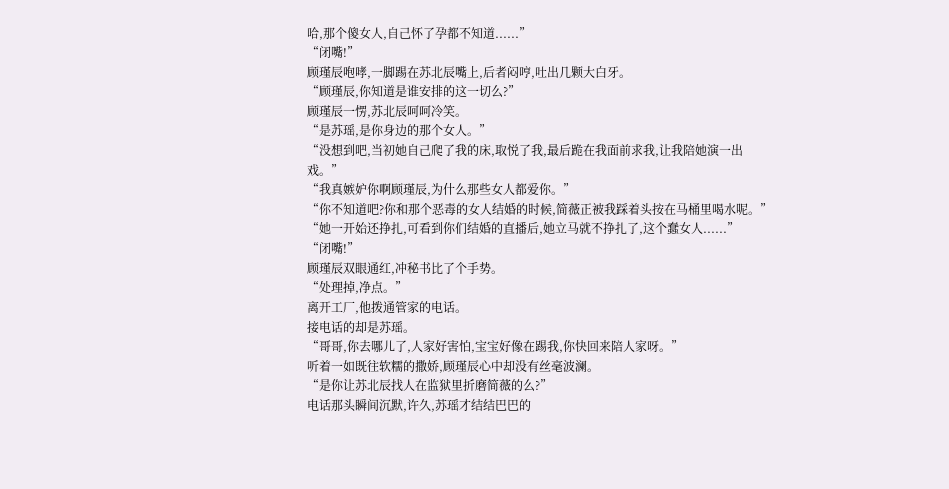哈,那个傻女人,自己怀了孕都不知道......”
“闭嘴!”
顾瑾辰咆哮,一脚踢在苏北辰嘴上,后者闷哼,吐出几颗大白牙。
“顾瑾辰,你知道是谁安排的这一切么?”
顾瑾辰一愣,苏北辰呵呵冷笑。
“是苏瑶,是你身边的那个女人。”
“没想到吧,当初她自己爬了我的床,取悦了我,最后跪在我面前求我,让我陪她演一出戏。”
“我真嫉妒你啊顾瑾辰,为什么那些女人都爱你。”
“你不知道吧?你和那个恶毒的女人结婚的时候,简薇正被我踩着头按在马桶里喝水呢。”
“她一开始还挣扎,可看到你们结婚的直播后,她立马就不挣扎了,这个蠢女人......”
“闭嘴!”
顾瑾辰双眼通红,冲秘书比了个手势。
“处理掉,净点。”
离开工厂,他拨通管家的电话。
接电话的却是苏瑶。
“哥哥,你去哪儿了,人家好害怕,宝宝好像在踢我,你快回来陪人家呀。”
听着一如既往软糯的撒娇,顾瑾辰心中却没有丝毫波澜。
“是你让苏北辰找人在监狱里折磨简薇的么?”
电话那头瞬间沉默,许久,苏瑶才结结巴巴的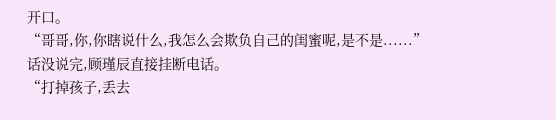开口。
“哥哥,你,你瞎说什么,我怎么会欺负自己的闺蜜呢,是不是......”
话没说完,顾瑾辰直接挂断电话。
“打掉孩子,丢去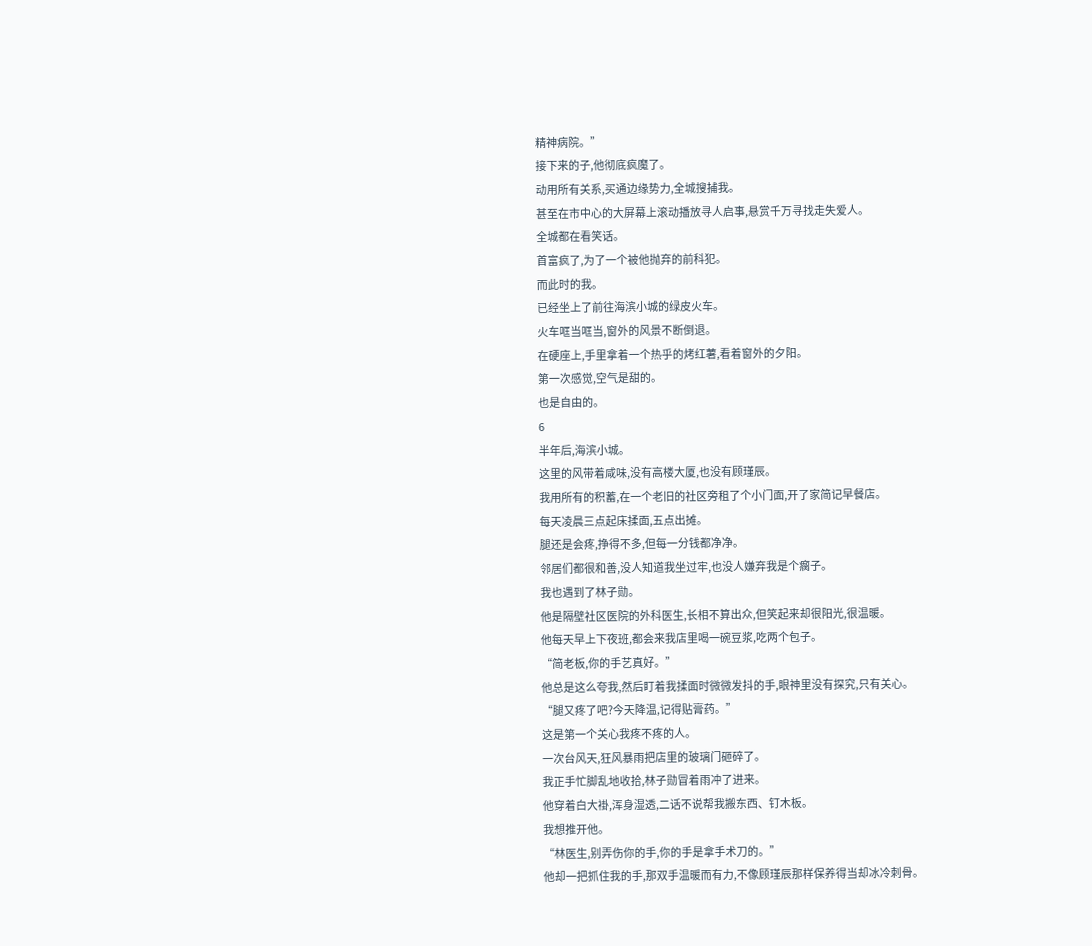精神病院。”
接下来的子,他彻底疯魔了。
动用所有关系,买通边缘势力,全城搜捕我。
甚至在市中心的大屏幕上滚动播放寻人启事,悬赏千万寻找走失爱人。
全城都在看笑话。
首富疯了,为了一个被他抛弃的前科犯。
而此时的我。
已经坐上了前往海滨小城的绿皮火车。
火车哐当哐当,窗外的风景不断倒退。
在硬座上,手里拿着一个热乎的烤红薯,看着窗外的夕阳。
第一次感觉,空气是甜的。
也是自由的。
6
半年后,海滨小城。
这里的风带着咸味,没有高楼大厦,也没有顾瑾辰。
我用所有的积蓄,在一个老旧的社区旁租了个小门面,开了家简记早餐店。
每天凌晨三点起床揉面,五点出摊。
腿还是会疼,挣得不多,但每一分钱都净净。
邻居们都很和善,没人知道我坐过牢,也没人嫌弃我是个瘸子。
我也遇到了林子勋。
他是隔壁社区医院的外科医生,长相不算出众,但笑起来却很阳光,很温暖。
他每天早上下夜班,都会来我店里喝一碗豆浆,吃两个包子。
“简老板,你的手艺真好。”
他总是这么夸我,然后盯着我揉面时微微发抖的手,眼神里没有探究,只有关心。
“腿又疼了吧?今天降温,记得贴膏药。”
这是第一个关心我疼不疼的人。
一次台风天,狂风暴雨把店里的玻璃门砸碎了。
我正手忙脚乱地收拾,林子勋冒着雨冲了进来。
他穿着白大褂,浑身湿透,二话不说帮我搬东西、钉木板。
我想推开他。
“林医生,别弄伤你的手,你的手是拿手术刀的。”
他却一把抓住我的手,那双手温暖而有力,不像顾瑾辰那样保养得当却冰冷刺骨。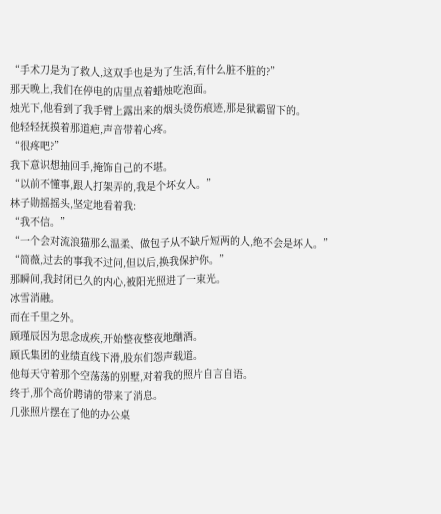“手术刀是为了救人,这双手也是为了生活,有什么脏不脏的?”
那天晚上,我们在停电的店里点着蜡烛吃泡面。
烛光下,他看到了我手臂上露出来的烟头烫伤痕迹,那是狱霸留下的。
他轻轻抚摸着那道疤,声音带着心疼。
“很疼吧?”
我下意识想抽回手,掩饰自己的不堪。
“以前不懂事,跟人打架弄的,我是个坏女人。”
林子勋摇摇头,坚定地看着我:
“我不信。”
“一个会对流浪猫那么温柔、做包子从不缺斤短两的人,绝不会是坏人。”
“简薇,过去的事我不过问,但以后,换我保护你。”
那瞬间,我封闭已久的内心,被阳光照进了一束光。
冰雪消融。
而在千里之外。
顾瑾辰因为思念成疾,开始整夜整夜地酗酒。
顾氏集团的业绩直线下滑,股东们怨声载道。
他每天守着那个空荡荡的别墅,对着我的照片自言自语。
终于,那个高价聘请的带来了消息。
几张照片摆在了他的办公桌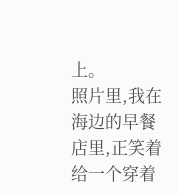上。
照片里,我在海边的早餐店里,正笑着给一个穿着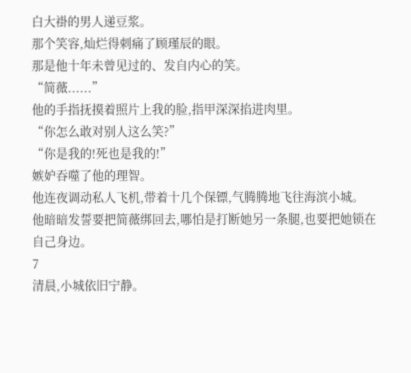白大褂的男人递豆浆。
那个笑容,灿烂得刺痛了顾瑾辰的眼。
那是他十年未曾见过的、发自内心的笑。
“简薇......”
他的手指抚摸着照片上我的脸,指甲深深掐进肉里。
“你怎么敢对别人这么笑?”
“你是我的!死也是我的!”
嫉妒吞噬了他的理智。
他连夜调动私人飞机,带着十几个保镖,气腾腾地飞往海滨小城。
他暗暗发誓要把简薇绑回去,哪怕是打断她另一条腿,也要把她锁在自己身边。
7
清晨,小城依旧宁静。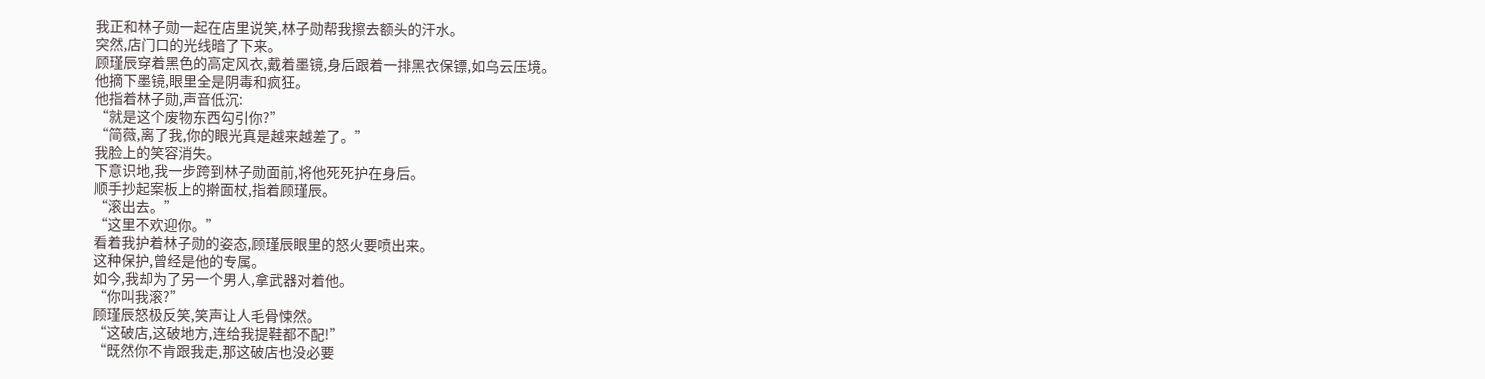我正和林子勋一起在店里说笑,林子勋帮我擦去额头的汗水。
突然,店门口的光线暗了下来。
顾瑾辰穿着黑色的高定风衣,戴着墨镜,身后跟着一排黑衣保镖,如乌云压境。
他摘下墨镜,眼里全是阴毒和疯狂。
他指着林子勋,声音低沉:
“就是这个废物东西勾引你?”
“简薇,离了我,你的眼光真是越来越差了。”
我脸上的笑容消失。
下意识地,我一步跨到林子勋面前,将他死死护在身后。
顺手抄起案板上的擀面杖,指着顾瑾辰。
“滚出去。”
“这里不欢迎你。”
看着我护着林子勋的姿态,顾瑾辰眼里的怒火要喷出来。
这种保护,曾经是他的专属。
如今,我却为了另一个男人,拿武器对着他。
“你叫我滚?”
顾瑾辰怒极反笑,笑声让人毛骨悚然。
“这破店,这破地方,连给我提鞋都不配!”
“既然你不肯跟我走,那这破店也没必要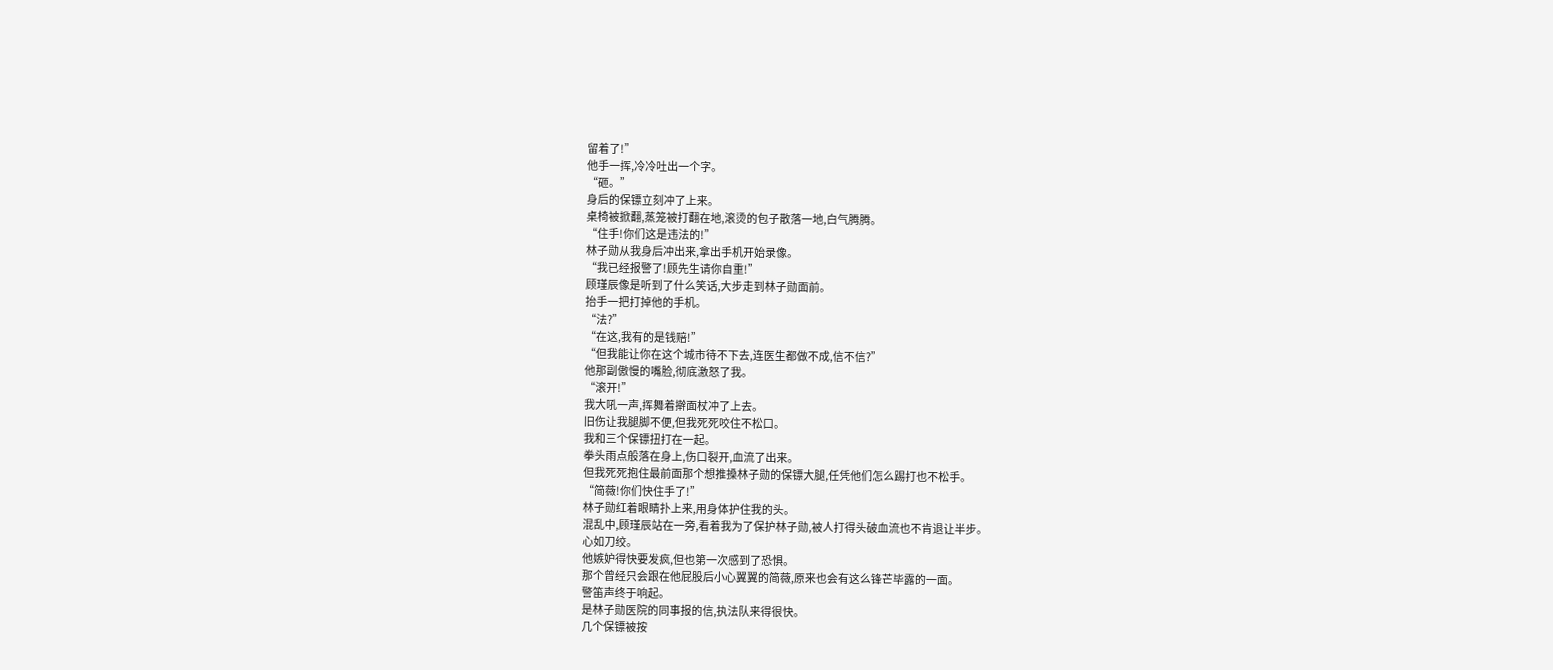留着了!”
他手一挥,冷冷吐出一个字。
“砸。”
身后的保镖立刻冲了上来。
桌椅被掀翻,蒸笼被打翻在地,滚烫的包子散落一地,白气腾腾。
“住手!你们这是违法的!”
林子勋从我身后冲出来,拿出手机开始录像。
“我已经报警了!顾先生请你自重!”
顾瑾辰像是听到了什么笑话,大步走到林子勋面前。
抬手一把打掉他的手机。
“法?”
“在这,我有的是钱赔!”
“但我能让你在这个城市待不下去,连医生都做不成,信不信?”
他那副傲慢的嘴脸,彻底激怒了我。
“滚开!”
我大吼一声,挥舞着擀面杖冲了上去。
旧伤让我腿脚不便,但我死死咬住不松口。
我和三个保镖扭打在一起。
拳头雨点般落在身上,伤口裂开,血流了出来。
但我死死抱住最前面那个想推搡林子勋的保镖大腿,任凭他们怎么踢打也不松手。
“简薇!你们快住手了!”
林子勋红着眼睛扑上来,用身体护住我的头。
混乱中,顾瑾辰站在一旁,看着我为了保护林子勋,被人打得头破血流也不肯退让半步。
心如刀绞。
他嫉妒得快要发疯,但也第一次感到了恐惧。
那个曾经只会跟在他屁股后小心翼翼的简薇,原来也会有这么锋芒毕露的一面。
警笛声终于响起。
是林子勋医院的同事报的信,执法队来得很快。
几个保镖被按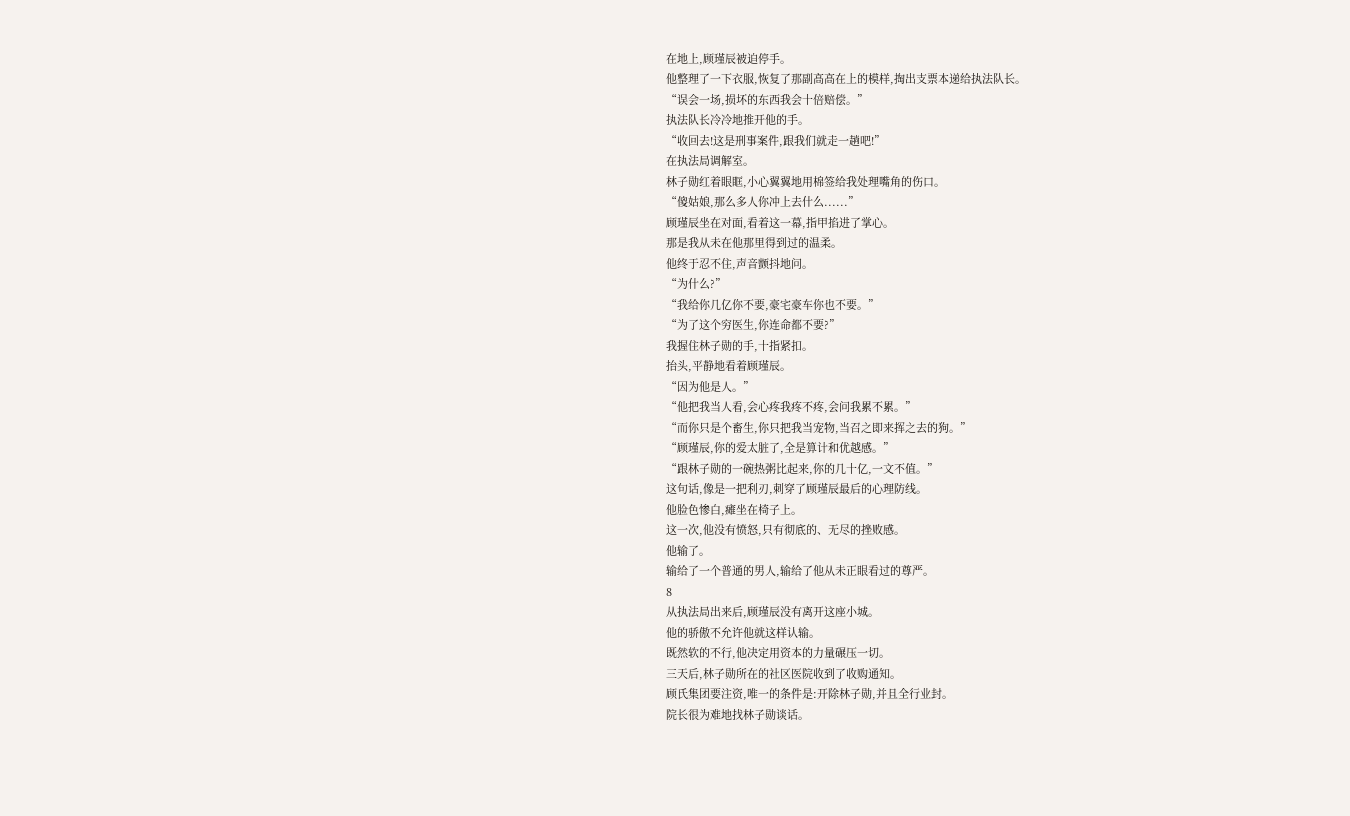在地上,顾瑾辰被迫停手。
他整理了一下衣服,恢复了那副高高在上的模样,掏出支票本递给执法队长。
“误会一场,损坏的东西我会十倍赔偿。”
执法队长冷冷地推开他的手。
“收回去!这是刑事案件,跟我们就走一趟吧!”
在执法局调解室。
林子勋红着眼眶,小心翼翼地用棉签给我处理嘴角的伤口。
“傻姑娘,那么多人你冲上去什么......”
顾瑾辰坐在对面,看着这一幕,指甲掐进了掌心。
那是我从未在他那里得到过的温柔。
他终于忍不住,声音颤抖地问。
“为什么?”
“我给你几亿你不要,豪宅豪车你也不要。”
“为了这个穷医生,你连命都不要?”
我握住林子勋的手,十指紧扣。
抬头,平静地看着顾瑾辰。
“因为他是人。”
“他把我当人看,会心疼我疼不疼,会问我累不累。”
“而你只是个畜生,你只把我当宠物,当召之即来挥之去的狗。”
“顾瑾辰,你的爱太脏了,全是算计和优越感。”
“跟林子勋的一碗热粥比起来,你的几十亿,一文不值。”
这句话,像是一把利刃,刺穿了顾瑾辰最后的心理防线。
他脸色惨白,瘫坐在椅子上。
这一次,他没有愤怒,只有彻底的、无尽的挫败感。
他输了。
输给了一个普通的男人,输给了他从未正眼看过的尊严。
8
从执法局出来后,顾瑾辰没有离开这座小城。
他的骄傲不允许他就这样认输。
既然软的不行,他决定用资本的力量碾压一切。
三天后,林子勋所在的社区医院收到了收购通知。
顾氏集团要注资,唯一的条件是:开除林子勋,并且全行业封。
院长很为难地找林子勋谈话。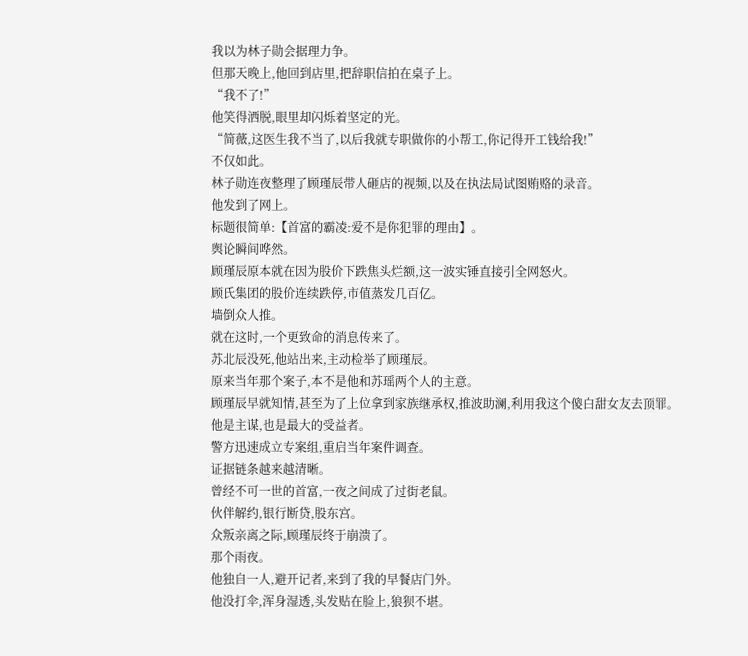我以为林子勋会据理力争。
但那天晚上,他回到店里,把辞职信拍在桌子上。
“我不了!”
他笑得洒脱,眼里却闪烁着坚定的光。
“简薇,这医生我不当了,以后我就专职做你的小帮工,你记得开工钱给我!”
不仅如此。
林子勋连夜整理了顾瑾辰带人砸店的视频,以及在执法局试图贿赂的录音。
他发到了网上。
标题很简单:【首富的霸凌:爱不是你犯罪的理由】。
舆论瞬间哗然。
顾瑾辰原本就在因为股价下跌焦头烂额,这一波实锤直接引全网怒火。
顾氏集团的股价连续跌停,市值蒸发几百亿。
墙倒众人推。
就在这时,一个更致命的消息传来了。
苏北辰没死,他站出来,主动检举了顾瑾辰。
原来当年那个案子,本不是他和苏瑶两个人的主意。
顾瑾辰早就知情,甚至为了上位拿到家族继承权,推波助澜,利用我这个傻白甜女友去顶罪。
他是主谋,也是最大的受益者。
警方迅速成立专案组,重启当年案件调查。
证据链条越来越清晰。
曾经不可一世的首富,一夜之间成了过街老鼠。
伙伴解约,银行断贷,股东宫。
众叛亲离之际,顾瑾辰终于崩溃了。
那个雨夜。
他独自一人,避开记者,来到了我的早餐店门外。
他没打伞,浑身湿透,头发贴在脸上,狼狈不堪。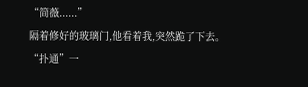“简薇......”
隔着修好的玻璃门,他看着我,突然跪了下去。
“扑通”一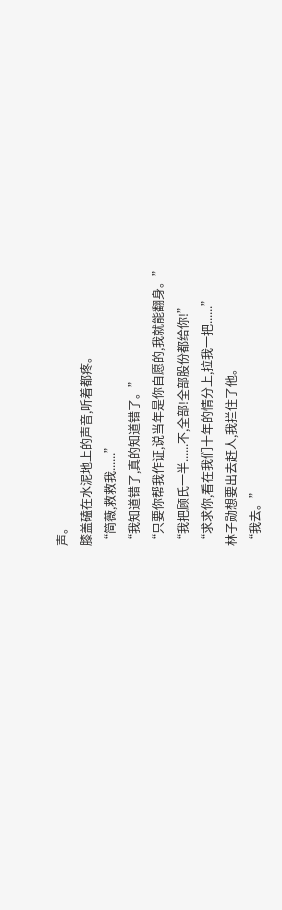声。
膝盖磕在水泥地上的声音,听着都疼。
“简薇,救救我......”
“我知道错了,真的知道错了。”
“只要你帮我作证,说当年是你自愿的,我就能翻身。”
“我把顾氏一半......不,全部!全部股份都给你!”
“求求你,看在我们十年的情分上,拉我一把......”
林子勋想要出去赶人,我拦住了他。
“我去。”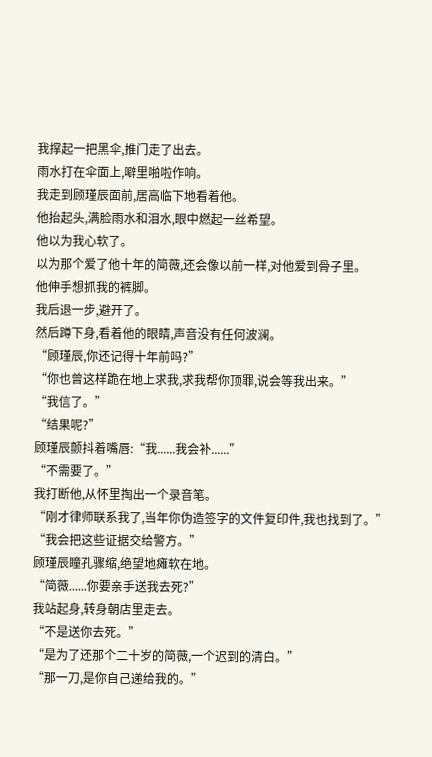我撑起一把黑伞,推门走了出去。
雨水打在伞面上,噼里啪啦作响。
我走到顾瑾辰面前,居高临下地看着他。
他抬起头,满脸雨水和泪水,眼中燃起一丝希望。
他以为我心软了。
以为那个爱了他十年的简薇,还会像以前一样,对他爱到骨子里。
他伸手想抓我的裤脚。
我后退一步,避开了。
然后蹲下身,看着他的眼睛,声音没有任何波澜。
“顾瑾辰,你还记得十年前吗?”
“你也曾这样跪在地上求我,求我帮你顶罪,说会等我出来。”
“我信了。”
“结果呢?”
顾瑾辰颤抖着嘴唇:“我......我会补......”
“不需要了。”
我打断他,从怀里掏出一个录音笔。
“刚才律师联系我了,当年你伪造签字的文件复印件,我也找到了。”
“我会把这些证据交给警方。”
顾瑾辰瞳孔骤缩,绝望地瘫软在地。
“简薇......你要亲手送我去死?”
我站起身,转身朝店里走去。
“不是送你去死。”
“是为了还那个二十岁的简薇,一个迟到的清白。”
“那一刀,是你自己递给我的。”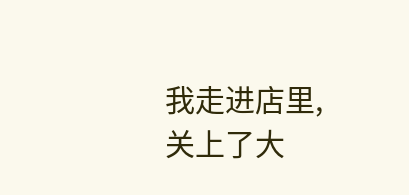我走进店里,关上了大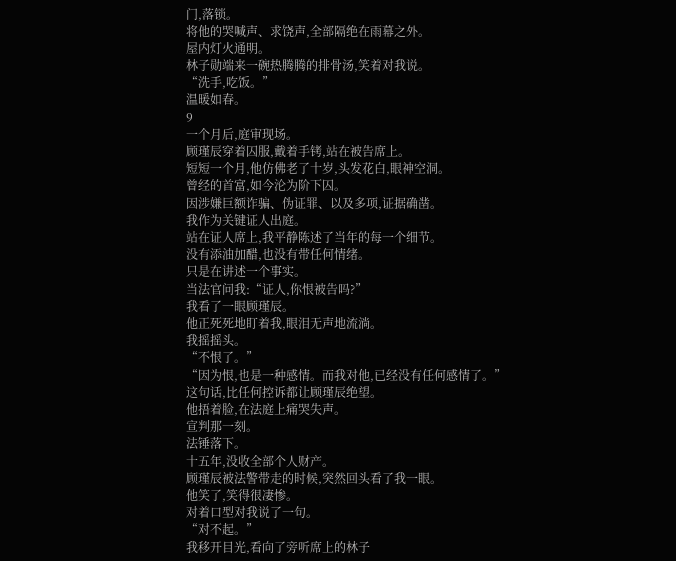门,落锁。
将他的哭喊声、求饶声,全部隔绝在雨幕之外。
屋内灯火通明。
林子勋端来一碗热腾腾的排骨汤,笑着对我说。
“洗手,吃饭。”
温暖如春。
9
一个月后,庭审现场。
顾瑾辰穿着囚服,戴着手铐,站在被告席上。
短短一个月,他仿佛老了十岁,头发花白,眼神空洞。
曾经的首富,如今沦为阶下囚。
因涉嫌巨额诈骗、伪证罪、以及多项,证据确凿。
我作为关键证人出庭。
站在证人席上,我平静陈述了当年的每一个细节。
没有添油加醋,也没有带任何情绪。
只是在讲述一个事实。
当法官问我:“证人,你恨被告吗?”
我看了一眼顾瑾辰。
他正死死地盯着我,眼泪无声地流淌。
我摇摇头。
“不恨了。”
“因为恨,也是一种感情。而我对他,已经没有任何感情了。”
这句话,比任何控诉都让顾瑾辰绝望。
他捂着脸,在法庭上痛哭失声。
宣判那一刻。
法锤落下。
十五年,没收全部个人财产。
顾瑾辰被法警带走的时候,突然回头看了我一眼。
他笑了,笑得很凄惨。
对着口型对我说了一句。
“对不起。”
我移开目光,看向了旁听席上的林子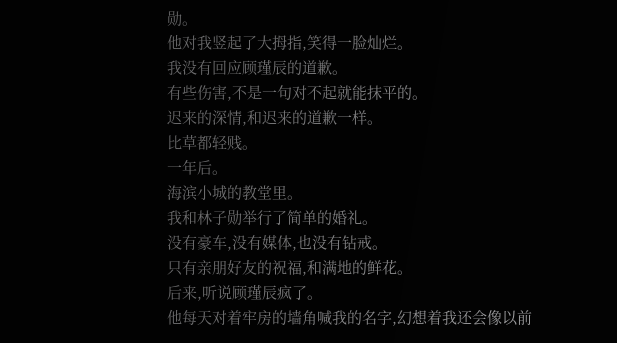勋。
他对我竖起了大拇指,笑得一脸灿烂。
我没有回应顾瑾辰的道歉。
有些伤害,不是一句对不起就能抹平的。
迟来的深情,和迟来的道歉一样。
比草都轻贱。
一年后。
海滨小城的教堂里。
我和林子勋举行了简单的婚礼。
没有豪车,没有媒体,也没有钻戒。
只有亲朋好友的祝福,和满地的鲜花。
后来,听说顾瑾辰疯了。
他每天对着牢房的墙角喊我的名字,幻想着我还会像以前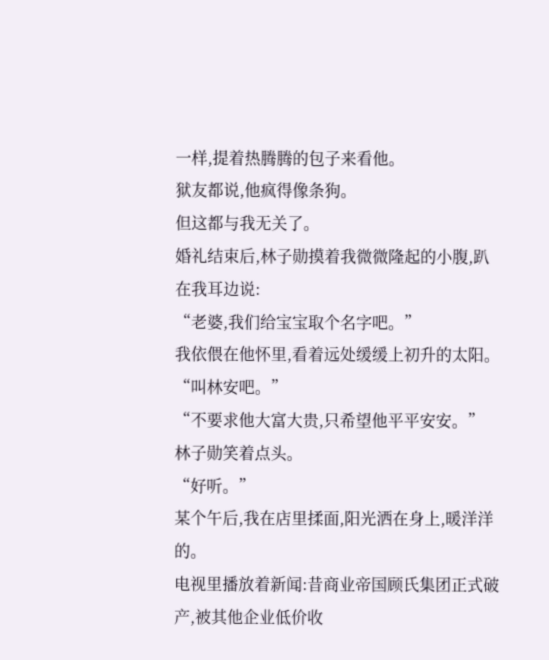一样,提着热腾腾的包子来看他。
狱友都说,他疯得像条狗。
但这都与我无关了。
婚礼结束后,林子勋摸着我微微隆起的小腹,趴在我耳边说:
“老婆,我们给宝宝取个名字吧。”
我依偎在他怀里,看着远处缓缓上初升的太阳。
“叫林安吧。”
“不要求他大富大贵,只希望他平平安安。”
林子勋笑着点头。
“好听。”
某个午后,我在店里揉面,阳光洒在身上,暖洋洋的。
电视里播放着新闻:昔商业帝国顾氏集团正式破产,被其他企业低价收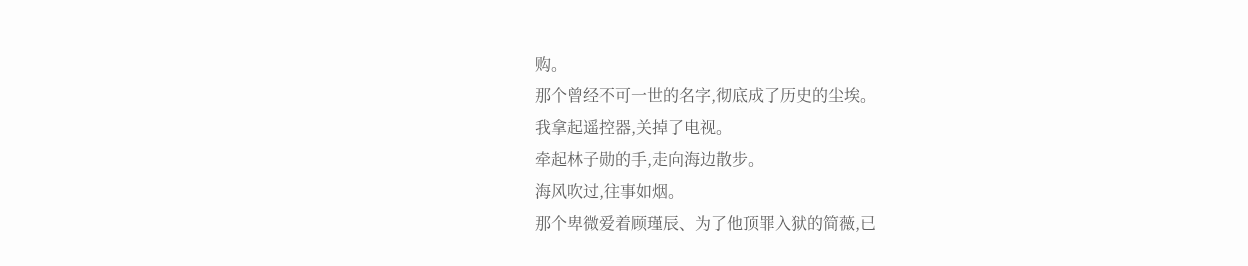购。
那个曾经不可一世的名字,彻底成了历史的尘埃。
我拿起遥控器,关掉了电视。
牵起林子勋的手,走向海边散步。
海风吹过,往事如烟。
那个卑微爱着顾瑾辰、为了他顶罪入狱的简薇,已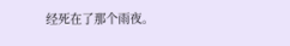经死在了那个雨夜。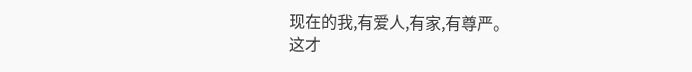现在的我,有爱人,有家,有尊严。
这才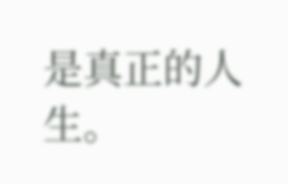是真正的人生。